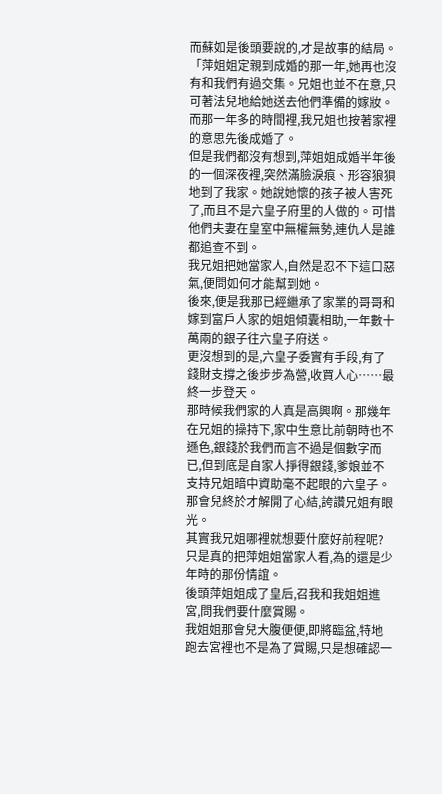而蘇如是後頭要說的,才是故事的結局。
「萍姐姐定親到成婚的那一年,她再也沒有和我們有過交集。兄姐也並不在意,只可著法兒地給她送去他們準備的嫁妝。而那一年多的時間裡,我兄姐也按著家裡的意思先後成婚了。
但是我們都沒有想到,萍姐姐成婚半年後的一個深夜裡,突然滿臉淚痕、形容狼狽地到了我家。她說她懷的孩子被人害死了,而且不是六皇子府里的人做的。可惜他們夫妻在皇室中無權無勢,連仇人是誰都追查不到。
我兄姐把她當家人,自然是忍不下這口惡氣,便問如何才能幫到她。
後來,便是我那已經繼承了家業的哥哥和嫁到富戶人家的姐姐傾囊相助,一年數十萬兩的銀子往六皇子府送。
更沒想到的是,六皇子委實有手段,有了錢財支撐之後步步為營,收買人心……最終一步登天。
那時候我們家的人真是高興啊。那幾年在兄姐的操持下,家中生意比前朝時也不遜色,銀錢於我們而言不過是個數字而已,但到底是自家人掙得銀錢,爹娘並不支持兄姐暗中資助毫不起眼的六皇子。那會兒終於才解開了心結,誇讚兄姐有眼光。
其實我兄姐哪裡就想要什麼好前程呢?只是真的把萍姐姐當家人看,為的還是少年時的那份情誼。
後頭萍姐姐成了皇后,召我和我姐姐進宮,問我們要什麼賞賜。
我姐姐那會兒大腹便便,即將臨盆,特地跑去宮裡也不是為了賞賜,只是想確認一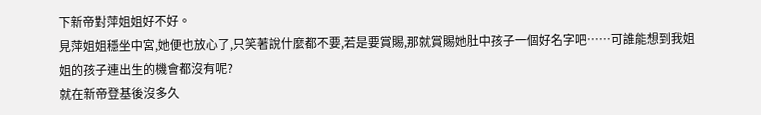下新帝對萍姐姐好不好。
見萍姐姐穩坐中宮,她便也放心了,只笑著說什麼都不要,若是要賞賜,那就賞賜她肚中孩子一個好名字吧……可誰能想到我姐姐的孩子連出生的機會都沒有呢?
就在新帝登基後沒多久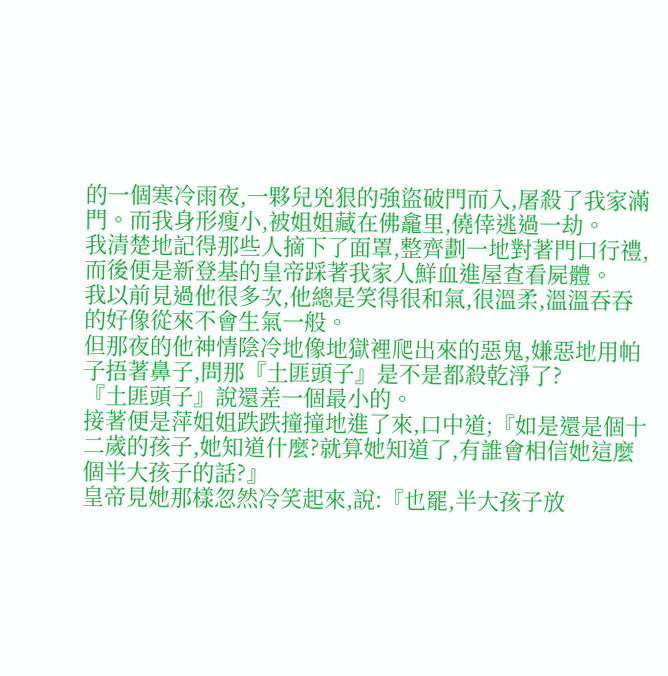的一個寒冷雨夜,一夥兒兇狠的強盜破門而入,屠殺了我家滿門。而我身形瘦小,被姐姐藏在佛龕里,僥倖逃過一劫。
我清楚地記得那些人摘下了面罩,整齊劃一地對著門口行禮,而後便是新登基的皇帝踩著我家人鮮血進屋查看屍體。
我以前見過他很多次,他總是笑得很和氣,很溫柔,溫溫吞吞的好像從來不會生氣一般。
但那夜的他神情陰冷地像地獄裡爬出來的惡鬼,嫌惡地用帕子捂著鼻子,問那『土匪頭子』是不是都殺乾淨了?
『土匪頭子』說還差一個最小的。
接著便是萍姐姐跌跌撞撞地進了來,口中道;『如是還是個十二歲的孩子,她知道什麼?就算她知道了,有誰會相信她這麼個半大孩子的話?』
皇帝見她那樣忽然冷笑起來,說:『也罷,半大孩子放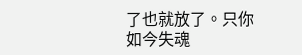了也就放了。只你如今失魂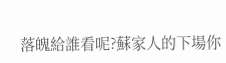落魄給誰看呢?蘇家人的下場你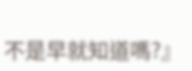不是早就知道嗎?』